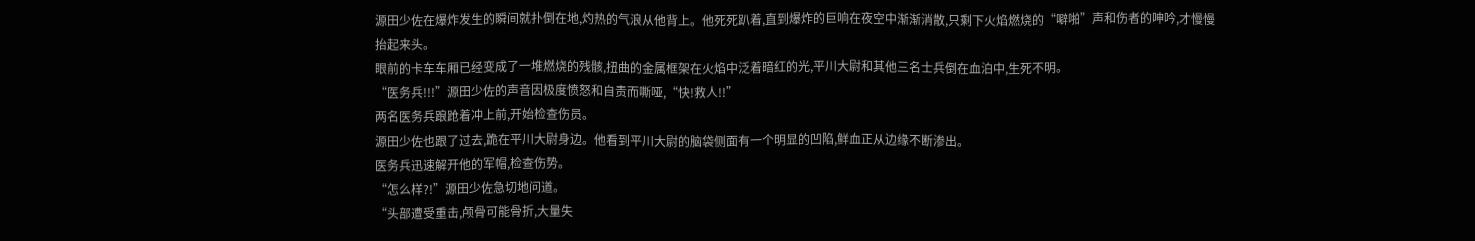源田少佐在爆炸发生的瞬间就扑倒在地,灼热的气浪从他背上。他死死趴着,直到爆炸的巨响在夜空中渐渐消散,只剩下火焰燃烧的“噼啪”声和伤者的呻吟,才慢慢抬起来头。
眼前的卡车车厢已经变成了一堆燃烧的残骸,扭曲的金属框架在火焰中泛着暗红的光,平川大尉和其他三名士兵倒在血泊中,生死不明。
“医务兵!!!”源田少佐的声音因极度愤怒和自责而嘶哑,“快!救人!!”
两名医务兵踉跄着冲上前,开始检查伤员。
源田少佐也跟了过去,跪在平川大尉身边。他看到平川大尉的脑袋侧面有一个明显的凹陷,鲜血正从边缘不断渗出。
医务兵迅速解开他的军帽,检查伤势。
“怎么样?!”源田少佐急切地问道。
“头部遭受重击,颅骨可能骨折,大量失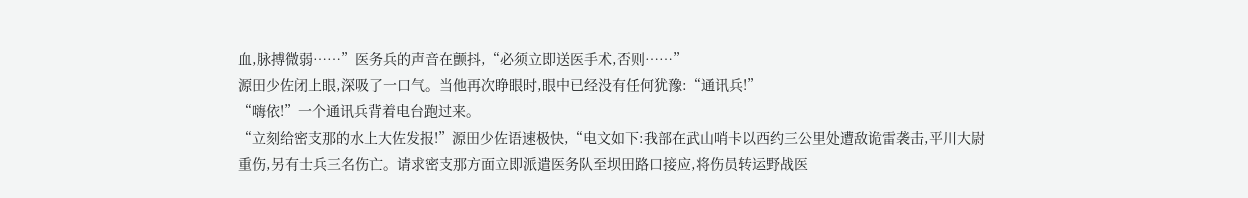血,脉搏微弱……”医务兵的声音在颤抖,“必须立即送医手术,否则……”
源田少佐闭上眼,深吸了一口气。当他再次睁眼时,眼中已经没有任何犹豫:“通讯兵!”
“嗨依!”一个通讯兵背着电台跑过来。
“立刻给密支那的水上大佐发报!”源田少佐语速极快,“电文如下:我部在武山哨卡以西约三公里处遭敌诡雷袭击,平川大尉重伤,另有士兵三名伤亡。请求密支那方面立即派遣医务队至坝田路口接应,将伤员转运野战医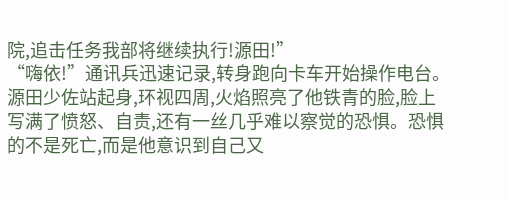院,追击任务我部将继续执行!源田!”
“嗨依!”通讯兵迅速记录,转身跑向卡车开始操作电台。
源田少佐站起身,环视四周,火焰照亮了他铁青的脸,脸上写满了愤怒、自责,还有一丝几乎难以察觉的恐惧。恐惧的不是死亡,而是他意识到自己又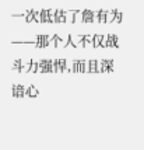一次低估了詹有为——那个人不仅战斗力强悍,而且深谙心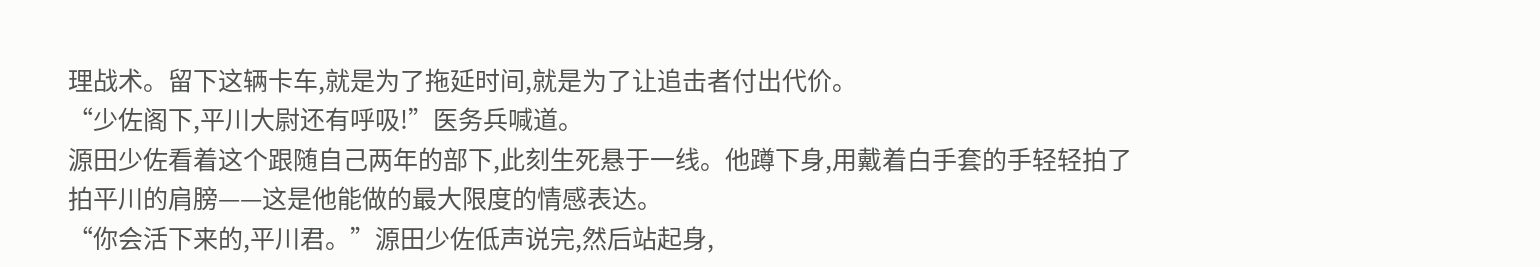理战术。留下这辆卡车,就是为了拖延时间,就是为了让追击者付出代价。
“少佐阁下,平川大尉还有呼吸!”医务兵喊道。
源田少佐看着这个跟随自己两年的部下,此刻生死悬于一线。他蹲下身,用戴着白手套的手轻轻拍了拍平川的肩膀——这是他能做的最大限度的情感表达。
“你会活下来的,平川君。”源田少佐低声说完,然后站起身,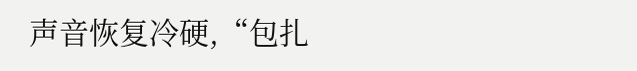声音恢复冷硬,“包扎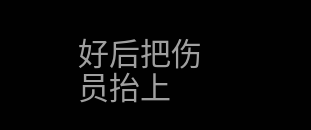好后把伤员抬上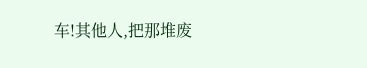车!其他人,把那堆废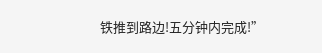铁推到路边!五分钟内完成!”